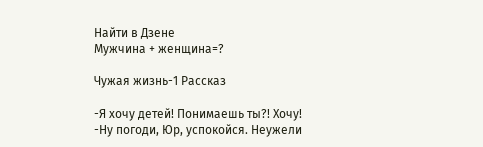Найти в Дзене
Мужчина + женщина=?

Чужая жизнь-1 Рассказ

-Я хочу детей! Понимаешь ты?! Хочу!
-Ну погоди, Юр, успокойся. Неужели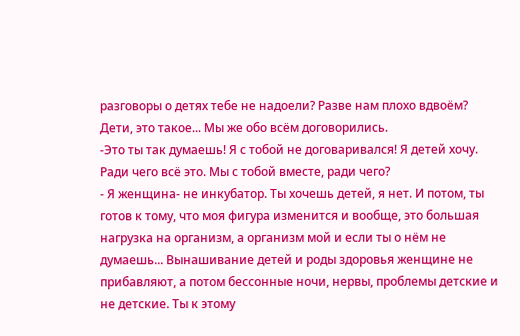разговоры о детях тебе не надоели? Разве нам плохо вдвоём? Дети, это такое... Мы же обо всём договорились.
-Это ты так думаешь! Я с тобой не договаривался! Я детей хочу. Ради чего всё это. Мы с тобой вместе, ради чего?
- Я женщина- не инкубатор. Ты хочешь детей, я нет. И потом, ты готов к тому, что моя фигура изменится и вообще, это большая нагрузка на организм, а организм мой и если ты о нём не думаешь... Вынашивание детей и роды здоровья женщине не прибавляют, а потом бессонные ночи, нервы, проблемы детские и не детские. Ты к этому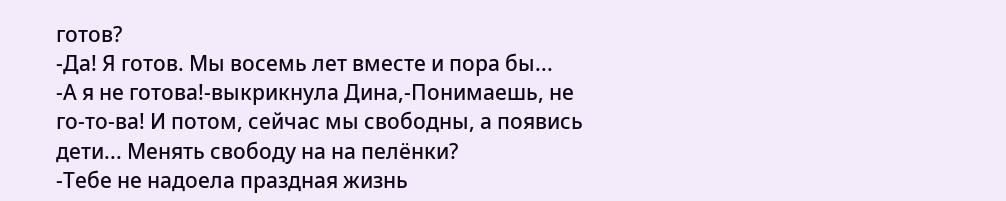готов?
-Да! Я готов. Мы восемь лет вместе и пора бы...
-А я не готова!-выкрикнула Дина,-Понимаешь, не го-то-ва! И потом, сейчас мы свободны, а появись дети... Менять свободу на на пелёнки?
-Тебе не надоела праздная жизнь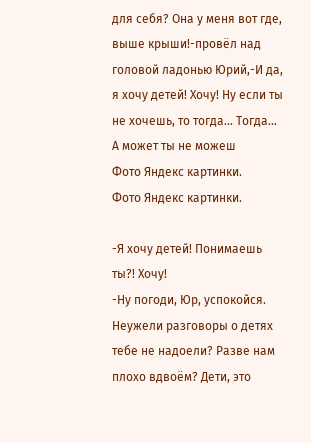для себя? Она у меня вот где, выше крыши!-провёл над головой ладонью Юрий,-И да, я хочу детей! Хочу! Ну если ты не хочешь, то тогда... Тогда... А может ты не можеш
Фото Яндекс картинки.
Фото Яндекс картинки.

-Я хочу детей! Понимаешь ты?! Хочу!
-Ну погоди, Юр, успокойся. Неужели разговоры о детях тебе не надоели? Разве нам плохо вдвоём? Дети, это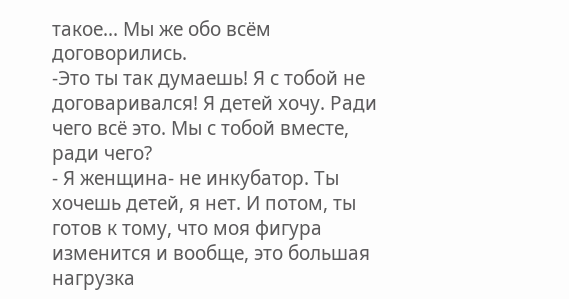такое... Мы же обо всём договорились.
-Это ты так думаешь! Я с тобой не договаривался! Я детей хочу. Ради чего всё это. Мы с тобой вместе, ради чего?
- Я женщина- не инкубатор. Ты хочешь детей, я нет. И потом, ты готов к тому, что моя фигура изменится и вообще, это большая нагрузка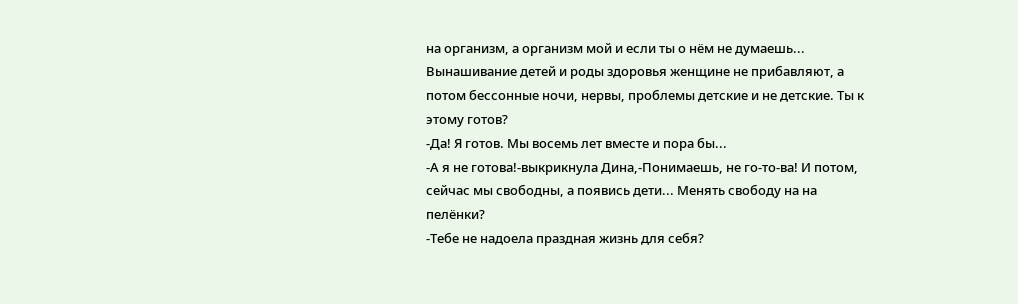на организм, а организм мой и если ты о нём не думаешь... Вынашивание детей и роды здоровья женщине не прибавляют, а потом бессонные ночи, нервы, проблемы детские и не детские. Ты к этому готов?
-Да! Я готов. Мы восемь лет вместе и пора бы...
-А я не готова!-выкрикнула Дина,-Понимаешь, не го-то-ва! И потом, сейчас мы свободны, а появись дети... Менять свободу на на пелёнки?
-Тебе не надоела праздная жизнь для себя?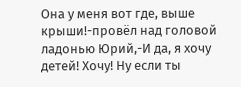Она у меня вот где, выше крыши!-провёл над головой ладонью Юрий,-И да, я хочу детей! Хочу! Ну если ты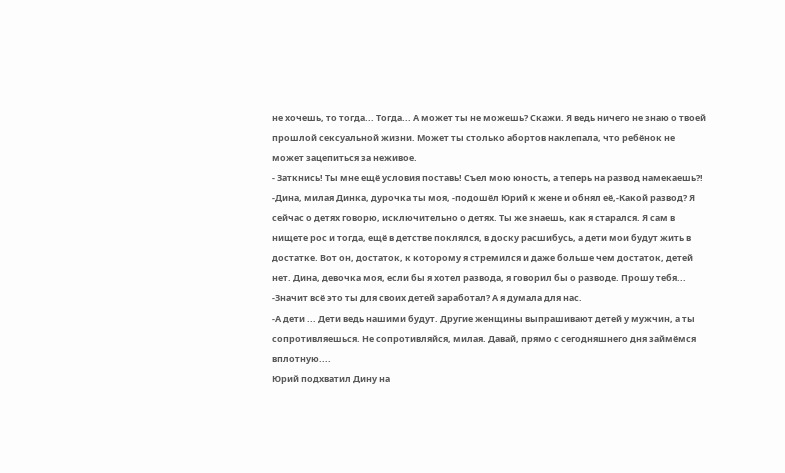не хочешь, то тогда... Тогда... А может ты не можешь? Скажи. Я ведь ничего не знаю о твоей прошлой сексуальной жизни. Может ты столько абортов наклепала, что ребёнок не может зацепиться за неживое.
- Заткнись! Ты мне ещё условия поставь! Съел мою юность, а теперь на развод намекаешь?!
-Дина, милая Динка, дурочка ты моя, -подошёл Юрий к жене и обнял её,-Какой развод? Я сейчас о детях говорю, исключительно о детях. Ты же знаешь, как я старался. Я сам в нищете рос и тогда, ещё в детстве поклялся, в доску расшибусь, а дети мои будут жить в достатке. Вот он, достаток, к которому я стремился и даже больше чем достаток, детей нет. Дина, девочка моя, если бы я хотел развода, я говорил бы о разводе. Прошу тебя...
-Значит всё это ты для своих детей заработал? А я думала для нас.
-А дети ... Дети ведь нашими будут. Другие женщины выпрашивают детей у мужчин, а ты сопротивляешься. Не сопротивляйся, милая. Давай, прямо с сегодняшнего дня займёмся вплотную....
Юрий подхватил Дину на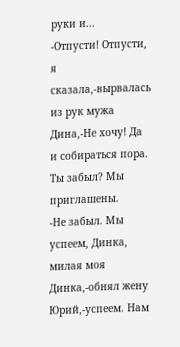руки и...
-Отпусти! Отпусти, я сказала,-вырвалась из рук мужа Дина,-Не хочу! Да и собираться пора. Ты забыл? Мы приглашены.
-Не забыл. Мы успеем, Динка, милая моя Динка,-обнял жену Юрий,-успеем. Нам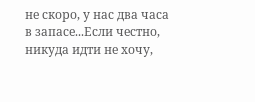не скоро, у нас два часа в запасе...Если честно, никуда идти не хочу,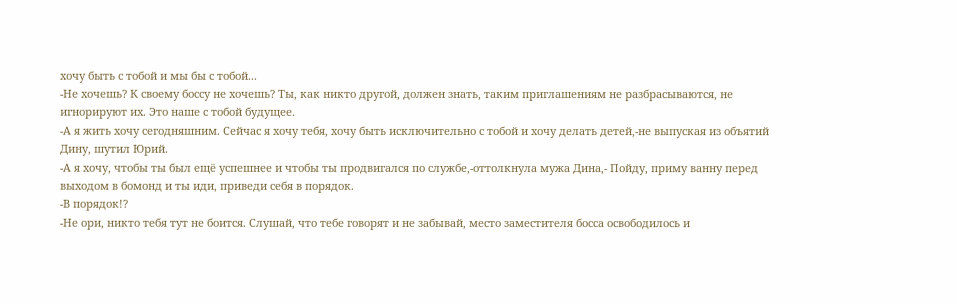хочу быть с тобой и мы бы с тобой...
-Не хочешь? К своему боссу не хочешь? Ты, как никто другой, должен знать, таким приглашениям не разбрасываются, не игнорируют их. Это наше с тобой будущее.
-А я жить хочу сегодняшним. Сейчас я хочу тебя, хочу быть исключительно с тобой и хочу делать детей,-не выпуская из объятий Дину, шутил Юрий.
-А я хочу, чтобы ты был ещё успешнее и чтобы ты продвигался по службе,-оттолкнула мужа Дина,- Пойду, приму ванну перед выходом в бомонд и ты иди, приведи себя в порядок.
-В порядок!?
-Не ори, никто тебя тут не боится. Слушай, что тебе говорят и не забывай, место заместителя босса освободилось и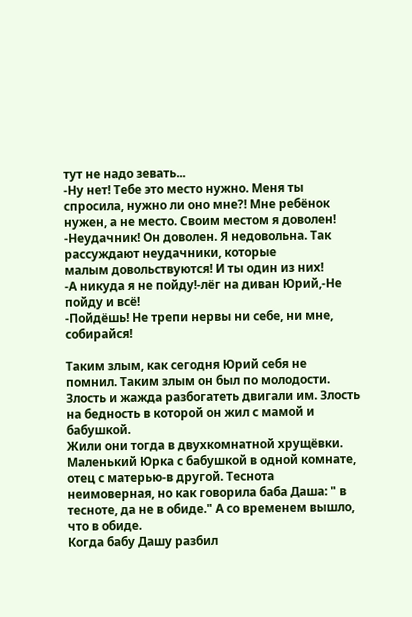тут не надо зевать...
-Ну нет! Тебе это место нужно. Меня ты спросила, нужно ли оно мне?! Мне ребёнок нужен, а не место. Своим местом я доволен!
-Неудачник! Он доволен. Я недовольна. Так рассуждают неудачники, которые
малым довольствуются! И ты один из них!
-А никуда я не пойду!-лёг на диван Юрий,-Не пойду и всё!
-Пойдёшь! Не трепи нервы ни себе, ни мне, собирайся!

Таким злым, как сегодня Юрий себя не помнил. Таким злым он был по молодости. Злость и жажда разбогатеть двигали им. Злость на бедность в которой он жил с мамой и бабушкой.
Жили они тогда в двухкомнатной хрущёвки. Маленький Юрка с бабушкой в одной комнате, отец с матерью-в другой. Теснота неимоверная, но как говорила баба Даша: " в тесноте, да не в обиде." А со временем вышло, что в обиде.
Когда бабу Дашу разбил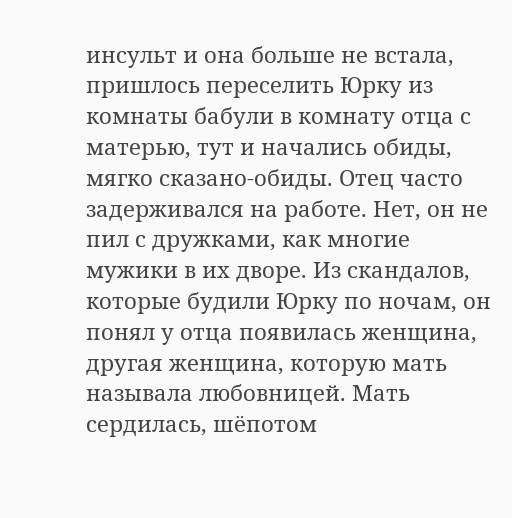инсульт и она больше не встала, пришлось переселить Юрку из комнаты бабули в комнату отца с матерью, тут и начались обиды, мягко сказано-обиды. Отец часто задерживался на работе. Нет, он не пил с дружками, как многие мужики в их дворе. Из скандалов, которые будили Юрку по ночам, он понял у отца появилась женщина, другая женщина, которую мать называла любовницей. Мать сердилась, шёпотом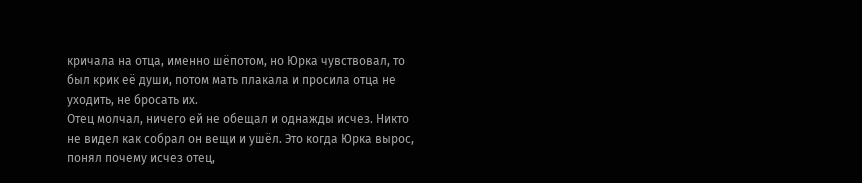кричала на отца, именно шёпотом, но Юрка чувствовал, то был крик её души, потом мать плакала и просила отца не уходить, не бросать их.
Отец молчал, ничего ей не обещал и однажды исчез. Никто не видел как собрал он вещи и ушёл. Это когда Юрка вырос, понял почему исчез отец,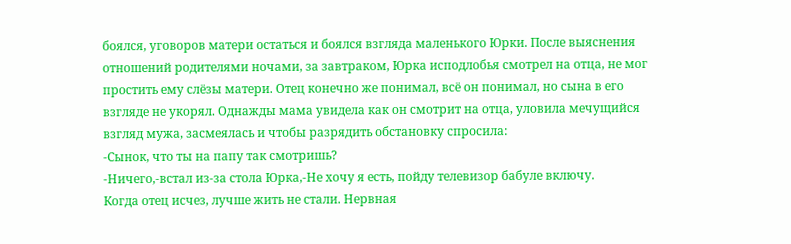боялся, уговоров матери остаться и боялся взгляда маленького Юрки. После выяснения отношений родителями ночами, за завтраком, Юрка исподлобья смотрел на отца, не мог простить ему слёзы матери. Отец конечно же понимал, всё он понимал, но сына в его взгляде не укорял. Однажды мама увидела как он смотрит на отца, уловила мечущийся взгляд мужа, засмеялась и чтобы разрядить обстановку спросила:
-Сынок, что ты на папу так смотришь?
-Ничего,-встал из-за стола Юрка,-Не хочу я есть, пойду телевизор бабуле включу.
Когда отец исчез, лучше жить не стали. Нервная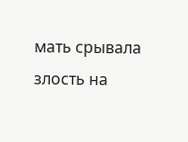мать срывала злость на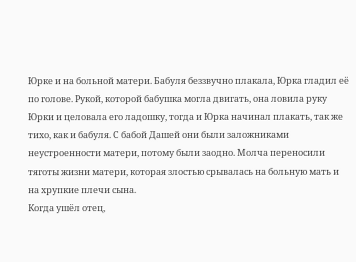Юрке и на больной матери. Бабуля беззвучно плакала, Юрка гладил её по голове. Рукой, которой бабушка могла двигать, она ловила руку Юрки и целовала его ладошку, тогда и Юрка начинал плакать, так же тихо, как и бабуля. С бабой Дашей они были заложниками неустроенности матери, потому были заодно. Молча переносили тяготы жизни матери, которая злостью срывалась на больную мать и на хрупкие плечи сына.
Когда ушёл отец,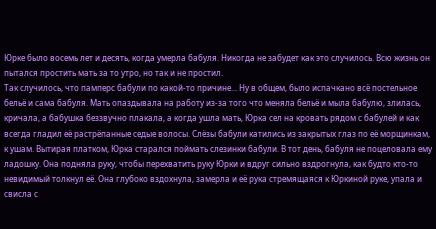Юрке было восемь лет и десять, когда умерла бабуля. Никогда не забудет как это случилось. Всю жизнь он пытался простить мать за то утро, но так и не простил.
Так случилось, что памперс бабули по какой-то причине... Ну в общем, было испачкано всё постельное бельё и сама бабуля. Мать опаздывала на работу из-за того что меняла бельё и мыла бабулю, злилась, кричала, а бабушка беззвучно плакала, а когда ушла мать, Юрка сел на кровать рядом с бабулей и как всегда гладил её растрёпанные седые волосы. Слёзы бабули катились из закрытых глаз по её морщинкам, к ушам. Вытирая платком, Юрка старался поймать слезинки бабули. В тот день, бабуля не поцеловала ему ладошку. Она подняла руку, чтобы перехватить руку Юрки и вдруг сильно вздрогнула, как будто кто-то невидимый толкнул её. Она глубоко вздохнула, замерла и её рука стремящаяся к Юркиной руке, упала и свисла с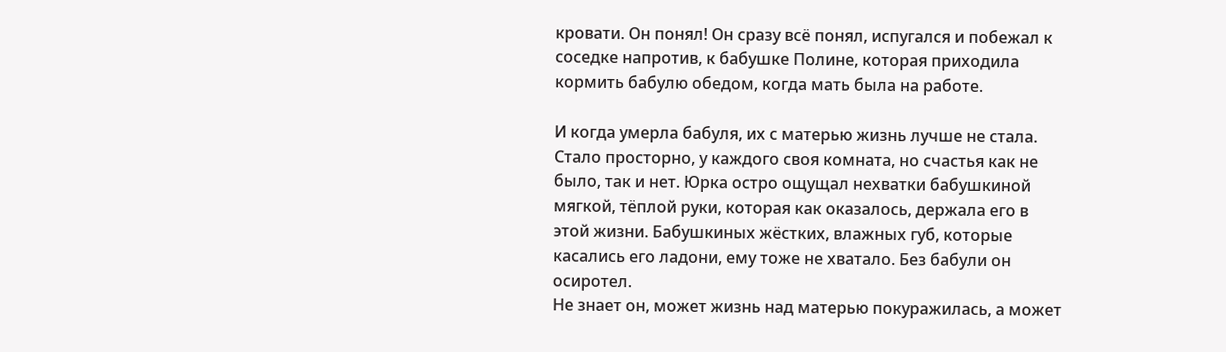кровати. Он понял! Он сразу всё понял, испугался и побежал к соседке напротив, к бабушке Полине, которая приходила кормить бабулю обедом, когда мать была на работе.

И когда умерла бабуля, их с матерью жизнь лучше не стала. Стало просторно, у каждого своя комната, но счастья как не было, так и нет. Юрка остро ощущал нехватки бабушкиной мягкой, тёплой руки, которая как оказалось, держала его в этой жизни. Бабушкиных жёстких, влажных губ, которые касались его ладони, ему тоже не хватало. Без бабули он осиротел.
Не знает он, может жизнь над матерью покуражилась, а может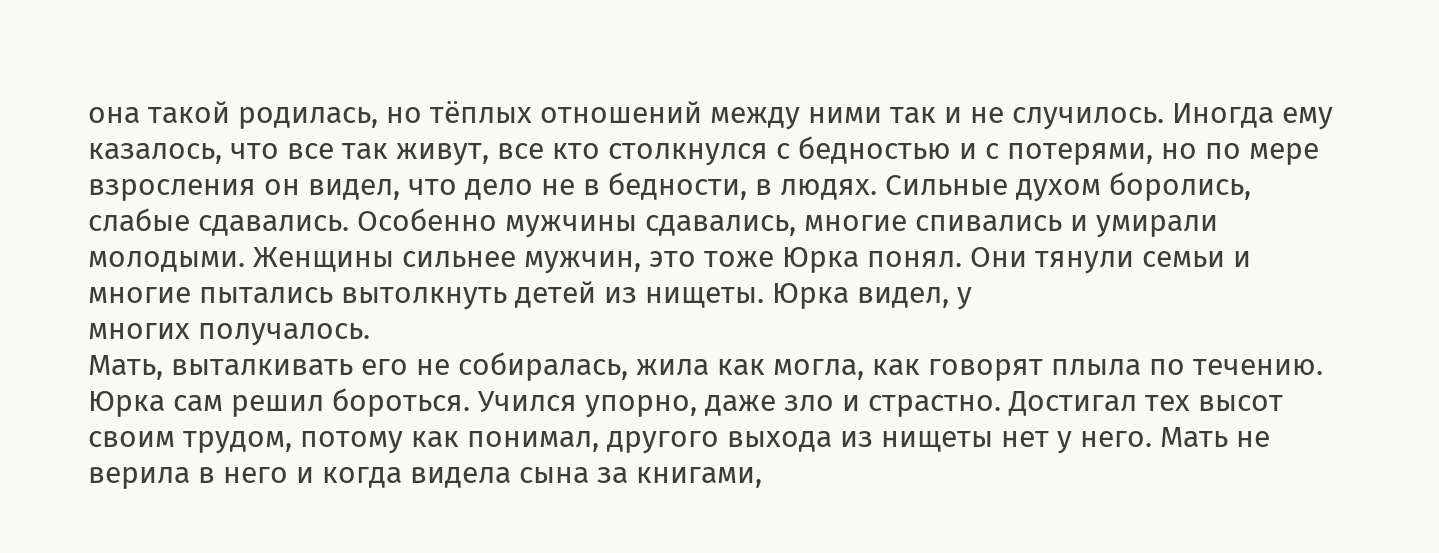она такой родилась, но тёплых отношений между ними так и не случилось. Иногда ему казалось, что все так живут, все кто столкнулся с бедностью и с потерями, но по мере взросления он видел, что дело не в бедности, в людях. Сильные духом боролись, слабые сдавались. Особенно мужчины сдавались, многие спивались и умирали молодыми. Женщины сильнее мужчин, это тоже Юрка понял. Они тянули семьи и многие пытались вытолкнуть детей из нищеты. Юрка видел, у
многих получалось.
Мать, выталкивать его не собиралась, жила как могла, как говорят плыла по течению. Юрка сам решил бороться. Учился упорно, даже зло и страстно. Достигал тех высот своим трудом, потому как понимал, другого выхода из нищеты нет у него. Мать не верила в него и когда видела сына за книгами,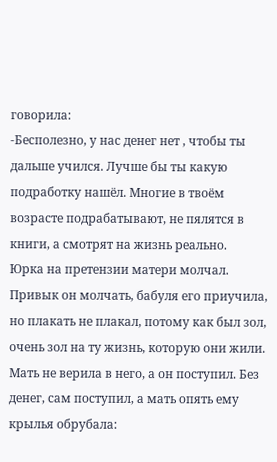говорила:
-Бесполезно, у нас денег нет , чтобы ты дальше учился. Лучше бы ты какую подработку нашёл. Многие в твоём возрасте подрабатывают, не пялятся в книги, а смотрят на жизнь реально.
Юрка на претензии матери молчал. Привык он молчать, бабуля его приучила, но плакать не плакал, потому как был зол, очень зол на ту жизнь, которую они жили.
Мать не верила в него, а он поступил. Без денег, сам поступил, а мать опять ему крылья обрубала: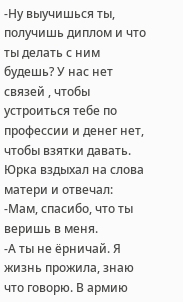-Ну выучишься ты, получишь диплом и что ты делать с ним будешь? У нас нет связей , чтобы устроиться тебе по профессии и денег нет, чтобы взятки давать.
Юрка вздыхал на слова матери и отвечал:
-Мам, спасибо, что ты веришь в меня.
-А ты не ёрничай. Я жизнь прожила, знаю что говорю. В армию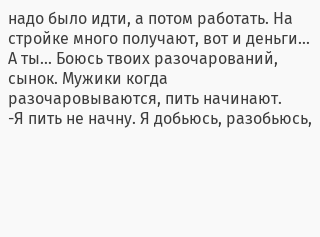надо было идти, а потом работать. На стройке много получают, вот и деньги... А ты... Боюсь твоих разочарований, сынок. Мужики когда разочаровываются, пить начинают.
-Я пить не начну. Я добьюсь, разобьюсь,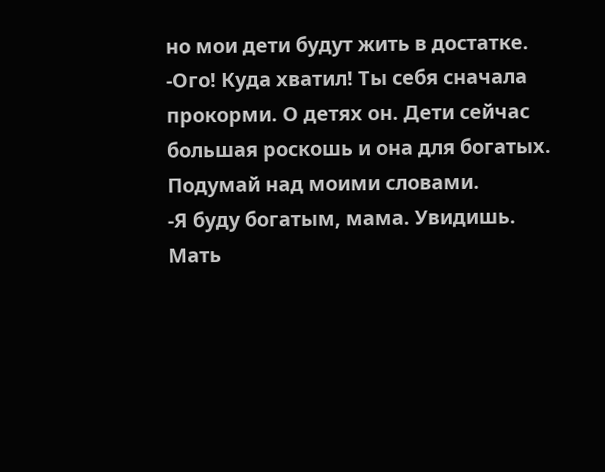но мои дети будут жить в достатке.
-Ого! Куда хватил! Ты себя сначала прокорми. О детях он. Дети сейчас большая роскошь и она для богатых. Подумай над моими словами.
-Я буду богатым, мама. Увидишь.
Мать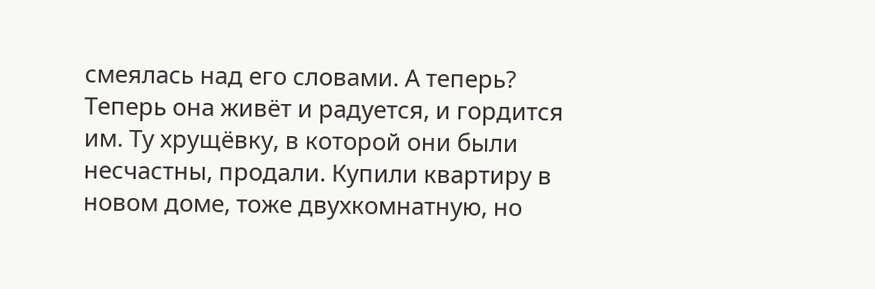смеялась над его словами. А теперь? Теперь она живёт и радуется, и гордится им. Ту хрущёвку, в которой они были несчастны, продали. Купили квартиру в новом доме, тоже двухкомнатную, но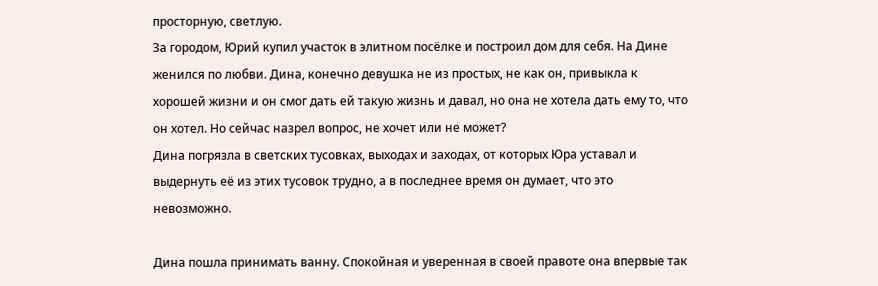просторную, светлую.
За городом, Юрий купил участок в элитном посёлке и построил дом для себя. На Дине женился по любви. Дина, конечно девушка не из простых, не как он, привыкла к хорошей жизни и он смог дать ей такую жизнь и давал, но она не хотела дать ему то, что он хотел. Но сейчас назрел вопрос, не хочет или не может?
Дина погрязла в светских тусовках, выходах и заходах, от которых Юра уставал и выдернуть её из этих тусовок трудно, а в последнее время он думает, что это невозможно.

Дина пошла принимать ванну. Спокойная и уверенная в своей правоте она впервые так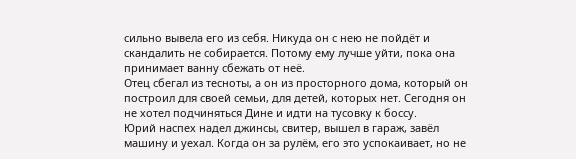сильно вывела его из себя. Никуда он с нею не пойдёт и скандалить не собирается. Потому ему лучше уйти, пока она принимает ванну сбежать от неё.
Отец сбегал из тесноты, а он из просторного дома, который он построил для своей семьи, для детей, которых нет. Сегодня он не хотел подчиняться Дине и идти на тусовку к боссу.
Юрий наспех надел джинсы, свитер, вышел в гараж, завёл машину и уехал. Когда он за рулём, его это успокаивает, но не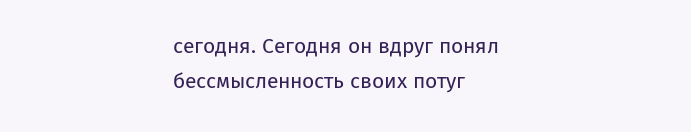сегодня. Сегодня он вдруг понял бессмысленность своих потуг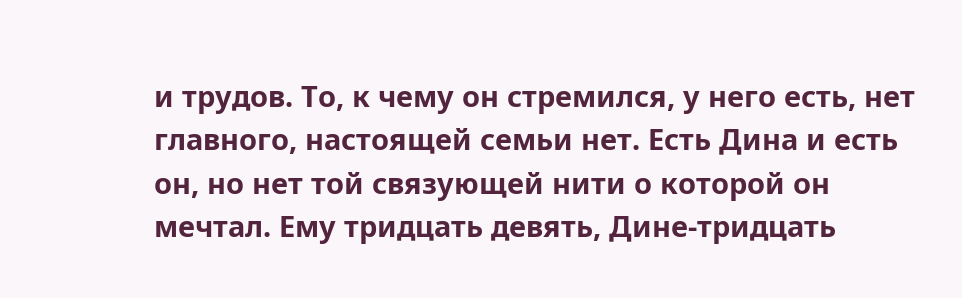и трудов. То, к чему он стремился, у него есть, нет главного, настоящей семьи нет. Есть Дина и есть он, но нет той связующей нити о которой он мечтал. Ему тридцать девять, Дине-тридцать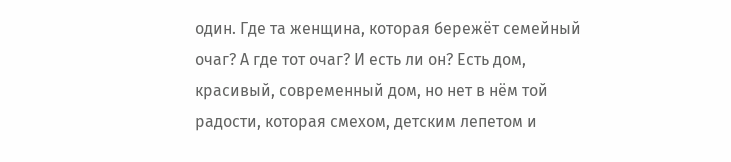один. Где та женщина, которая бережёт семейный очаг? А где тот очаг? И есть ли он? Есть дом, красивый, современный дом, но нет в нём той радости, которая смехом, детским лепетом и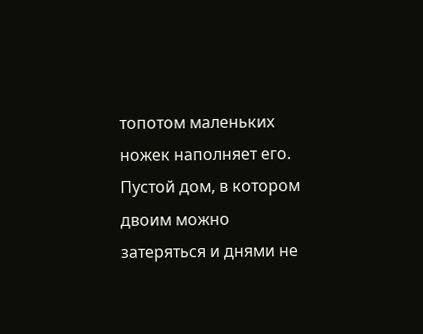топотом маленьких ножек наполняет его. Пустой дом, в котором двоим можно затеряться и днями не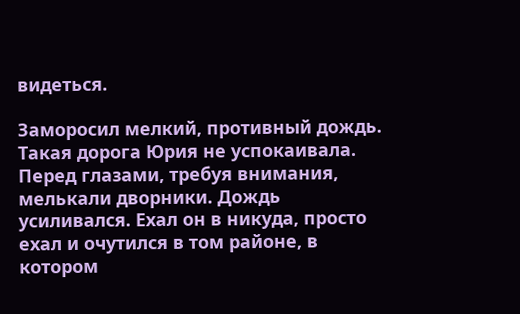видеться.

Заморосил мелкий, противный дождь. Такая дорога Юрия не успокаивала. Перед глазами, требуя внимания, мелькали дворники. Дождь усиливался. Ехал он в никуда, просто ехал и очутился в том районе, в котором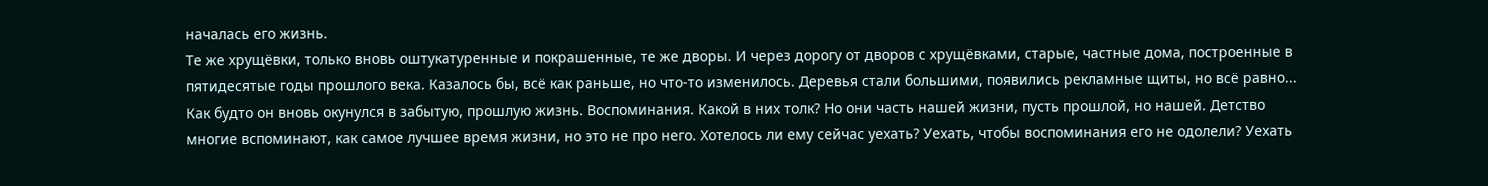началась его жизнь.
Те же хрущёвки, только вновь оштукатуренные и покрашенные, те же дворы. И через дорогу от дворов с хрущёвками, старые, частные дома, построенные в пятидесятые годы прошлого века. Казалось бы, всё как раньше, но что-то изменилось. Деревья стали большими, появились рекламные щиты, но всё равно...
Как будто он вновь окунулся в забытую, прошлую жизнь. Воспоминания. Какой в них толк? Но они часть нашей жизни, пусть прошлой, но нашей. Детство многие вспоминают, как самое лучшее время жизни, но это не про него. Хотелось ли ему сейчас уехать? Уехать, чтобы воспоминания его не одолели? Уехать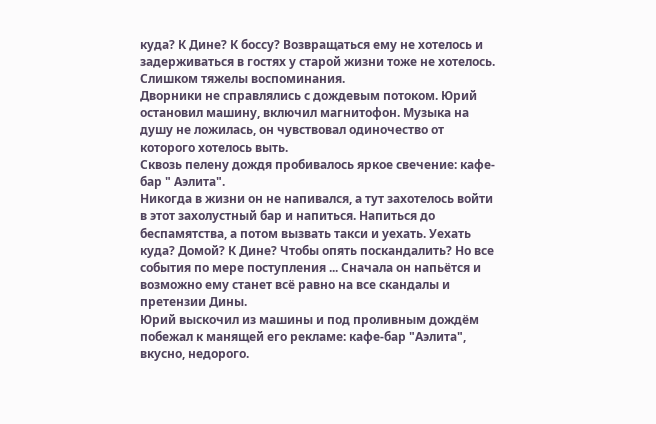куда? К Дине? К боссу? Возвращаться ему не хотелось и задерживаться в гостях у старой жизни тоже не хотелось. Слишком тяжелы воспоминания.
Дворники не справлялись с дождевым потоком. Юрий остановил машину, включил магнитофон. Музыка на душу не ложилась, он чувствовал одиночество от которого хотелось выть.
Сквозь пелену дождя пробивалось яркое свечение: кафе-бар " Аэлита".
Никогда в жизни он не напивался, а тут захотелось войти в этот захолустный бар и напиться. Напиться до беспамятства, а потом вызвать такси и уехать. Уехать куда? Домой? К Дине? Чтобы опять поскандалить? Но все события по мере поступления ... Сначала он напьётся и возможно ему станет всё равно на все скандалы и претензии Дины.
Юрий выскочил из машины и под проливным дождём побежал к манящей его рекламе: кафе-бар "Аэлита", вкусно, недорого.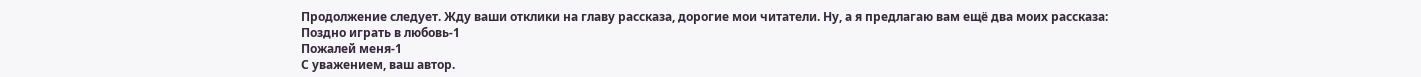Продолжение следует. Жду ваши отклики на главу рассказа, дорогие мои читатели. Ну, а я предлагаю вам ещё два моих рассказа:
Поздно играть в любовь-1
Пожалей меня-1
С уважением, ваш автор.